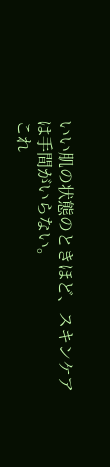いい肌の状態のときほど、スキンケアは手間がいらない。
これ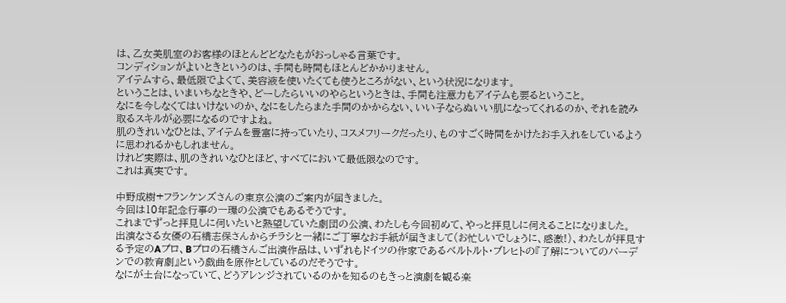は、乙女美肌室のお客様のほとんどどなたもがおっしゃる言葉です。
コンディションがよいときというのは、手間も時間もほとんどかかりません。
アイテムすら、最低限でよくて、美容液を使いたくても使うところがない、という状況になります。
ということは、いまいちなときや、どーしたらいいのやらというときは、手間も注意力もアイテムも要るということ。
なにを今しなくてはいけないのか、なにをしたらまた手間のかからない、いい子ならぬいい肌になってくれるのか、それを読み取るスキルが必要になるのですよね。
肌のきれいなひとは、アイテムを豊富に持っていたり、コスメフリークだったり、ものすごく時間をかけたお手入れをしているように思われるかもしれません。
けれど実際は、肌のきれいなひとほど、すべてにおいて最低限なのです。
これは真実です。

中野成樹+フランケンズさんの東京公演のご案内が届きました。
今回は10年記念行事の一環の公演でもあるそうです。
これまでずっと拝見しに伺いたいと熱望していた劇団の公演、わたしも今回初めて、やっと拝見しに伺えることになりました。
出演なさる女優の石橋志保さんからチラシと一緒にご丁寧なお手紙が届きまして(お忙しいでしょうに、感激!)、わたしが拝見する予定のAプロ、Bプロの石橋さんご出演作品は、いずれもドイツの作家であるベルトルト・ブレヒトの『了解についてのバーデンでの教育劇』という戯曲を原作としているのだそうです。
なにが土台になっていて、どうアレンジされているのかを知るのもきっと演劇を観る楽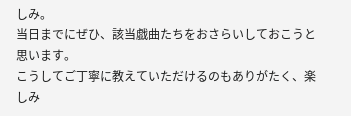しみ。
当日までにぜひ、該当戯曲たちをおさらいしておこうと思います。
こうしてご丁寧に教えていただけるのもありがたく、楽しみ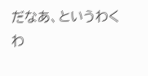だなあ、というわくわ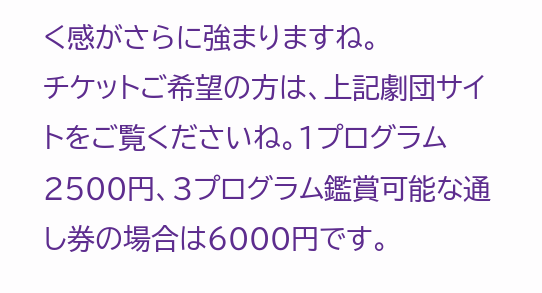く感がさらに強まりますね。
チケットご希望の方は、上記劇団サイトをご覧くださいね。1プログラム2500円、3プログラム鑑賞可能な通し券の場合は6000円です。